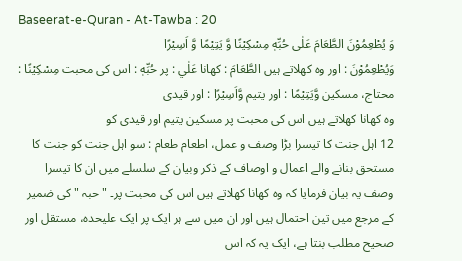Baseerat-e-Quran - At-Tawba : 20
وَ یُطْعِمُوْنَ الطَّعَامَ عَلٰى حُبِّهٖ مِسْكِیْنًا وَّ یَتِیْمًا وَّ اَسِیْرًا
وَيُطْعِمُوْنَ : اور وہ کھلاتے ہیں الطَّعَامَ : کھانا عَلٰي : پر حُبِّهٖ : اس کی محبت مِسْكِيْنًا : محتاج، مسکین وَّيَتِيْمًا : اور یتیم وَّاَسِيْرًا : اور قیدی
وہ کھانا کھلاتے ہیں اس کی محبت پر مسکین یتیم اور قیدی کو
12 اہل جنت کا تیسرا بڑا وصف و عمل، اطعام طعام : سو اہل جنت کو جنت کا مستحق بنانے والے اعمال و اوصاف کے ذکر وبیان کے سلسلے میں ان کا تیسرا وصف یہ بیان فرمایا کہ وہ کھانا کھلاتے ہیں اس کی محبت پر۔ " حبہ " کی ضمیر کے مرجع میں تین احتمال ہیں اور ان میں سے ہر ایک پر ایک علیحدہ، مستقل اور صحیح مطلب بنتا ہے، ایک یہ کہ اس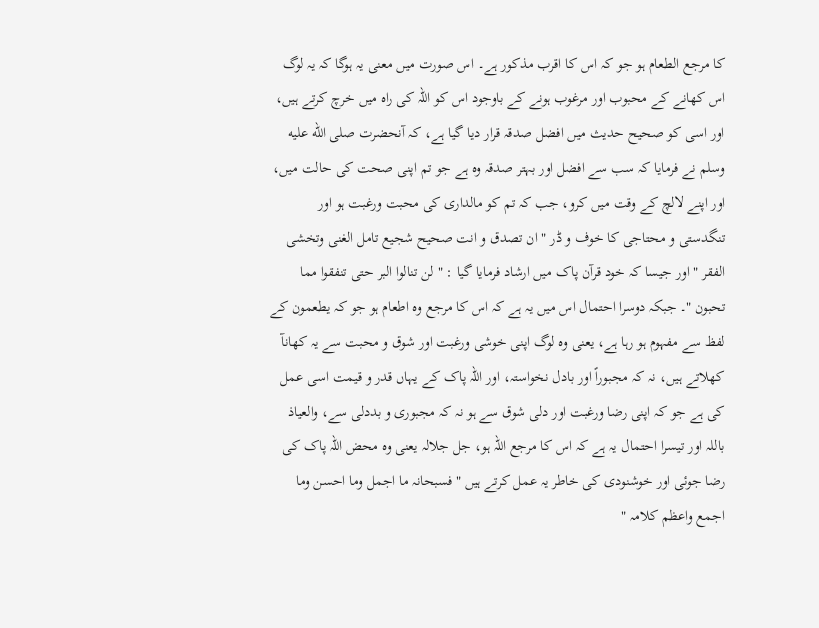کا مرجع الطعام ہو جو کہ اس کا اقرب مذکور ہے۔ اس صورت میں معنی یہ ہوگا کہ یہ لوگ اس کھانے کے محبوب اور مرغوب ہونے کے باوجود اس کو اللہ کی راہ میں خرچ کرتے ہیں، اور اسی کو صحیح حدیث میں افضل صدقہ قرار دیا گیا ہے، کہ آنحضرت صلى الله عليه وسلم نے فرمایا کہ سب سے افضل اور بہتر صدقہ وہ ہے جو تم اپنی صحت کی حالت میں، اور اپنے لالچ کے وقت میں کرو، جب کہ تم کو مالداری کی محبت ورغبت ہو اور تنگدستی و محتاجی کا خوف و ڈر " ان تصدق و انت صحیح شجیع تامل الغنی وتخشی الفقر " اور جیسا کہ خود قرآن پاک میں ارشاد فرمایا گیا : " لن تنالوا البر حتی تنفقوا مما تحبون "۔ جبکہ دوسرا احتمال اس میں یہ ہے کہ اس کا مرجع وہ اطعام ہو جو کہ یطعمون کے لفظ سے مفہوم ہو رہا ہے، یعنی وہ لوگ اپنی خوشی ورغبت اور شوق و محبت سے یہ کھانآ کھلاتے ہیں، نہ کہ مجبوراً اور بادل نخواستہ، اور اللہ پاک کے یہاں قدر و قیمت اسی عمل کی ہے جو کہ اپنی رضا ورغبت اور دلی شوق سے ہو نہ کہ مجبوری و بددلی سے، والعیاذ باللہ اور تیسرا احتمال یہ ہے کہ اس کا مرجع اللہ ہو، جل جلالہ یعنی وہ محض اللہ پاک کی رضا جوئی اور خوشنودی کی خاطر یہ عمل کرتے ہیں " فسبحانہ ما اجمل وما احسن وما اجمع واعظم کلامہ "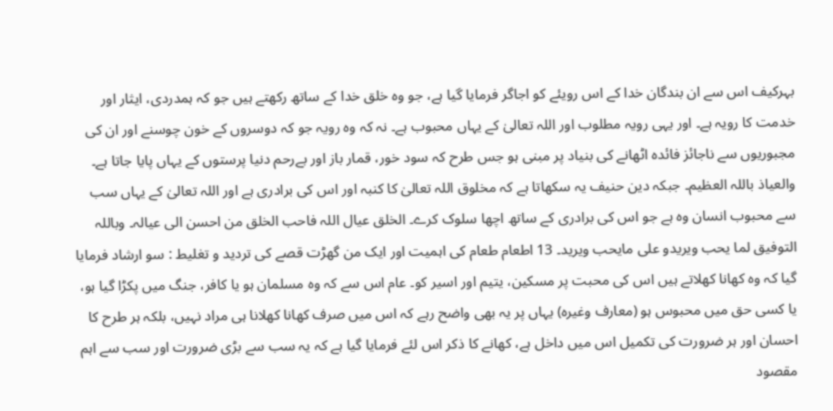بہرکیف اس سے ان بندگان خدا کے اس رویئے کو اجاگر فرمایا گیا ہے، جو وہ خلق خدا کے ساتھ رکھتے ہیں جو کہ ہمدردی، ایثار اور خدمت کا رویہ ہے۔ اور یہی رویہ مطلوب اور اللہ تعالیٰ کے یہاں محبوب ہے۔ نہ کہ وہ رویہ جو کہ دوسروں کے خون چوسنے اور ان کی مجبوریوں سے ناجائز فائدہ اٹھانے کی بنیاد پر مبنی ہو جس طرح کہ سود خور، قمار باز اور بےرحم دنیا پرستوں کے یہاں پایا جاتا ہے۔ والعیاذ باللہ العظیم۔ جبکہ دین حنیف یہ سکھاتا ہے کہ مخلوق اللہ تعالیٰ کا کنبہ اور اس کی برادری ہے اور اللہ تعالیٰ کے یہاں سب سے محبوب انسان وہ ہے جو اس کی برادری کے ساتھ اچھا سلوک کرے۔ الخلق عیال اللہ فاحب الخلق من احسن الی عیالہ۔ وباللہ التوفیق لما یحب ویریدو علی مایحب ویرید۔ 13 اطعام طعام کی اہمیت اور ایک من گھڑت قصے کی تردید و تغلیط : سو ارشاد فرمایا گیا کہ وہ کھانا کھلاتے ہیں اس کی محبت پر مسکین، یتیم اور اسیر کو۔ عام اس سے کہ وہ مسلمان ہو یا کافر، جنگ میں پکڑا گیا ہو، یا کسی حق میں محبوس ہو (معارف وغیرہ) یہاں پر یہ بھی واضح رہے کہ اس میں صرف کھانا کھلانا ہی مراد نہیں، بلکہ ہر طرح کا احسان اور ہر ضرورت کی تکمیل اس میں داخل ہے، کھانے کا ذکر اس لئے فرمایا گیا ہے کہ یہ سب سے بڑی ضرورت اور سب سے اہم مقصود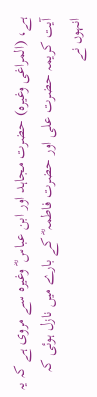ہے، (المراغی وغیرہ) حضرت مجاہد اور ابن عباس ؓ وغیرہ سے مروی ہے کہ یہ آیت کریمہ حضرت علی اور حضرت فاطمہ ؓ کے بارے میں نازل ہوئی کہ انہوں نے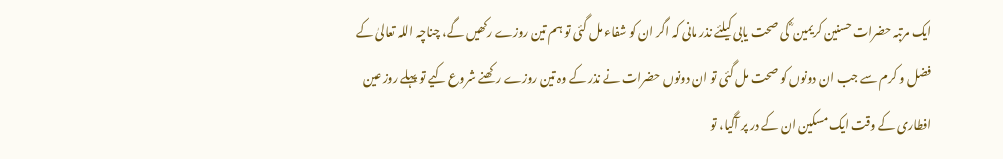ایک مرتبہ حضرات حسنین کریمین ؓ کی صحت یابی کیلئے نذر مانی کہ اگر ان کو شفاء مل گئی تو ہم تین روزے رکھیں گے، چناچہ اللہ تعالیٰ کے فضل و کرم سے جب ان دونوں کو صحت مل گئی تو ان دونوں حضرات نے نذر کے وہ تین روزے رکھنے شروع کیے تو پہلے روز عین افطاری کے وقت ایک مسکین ان کے در پر آگیا، تو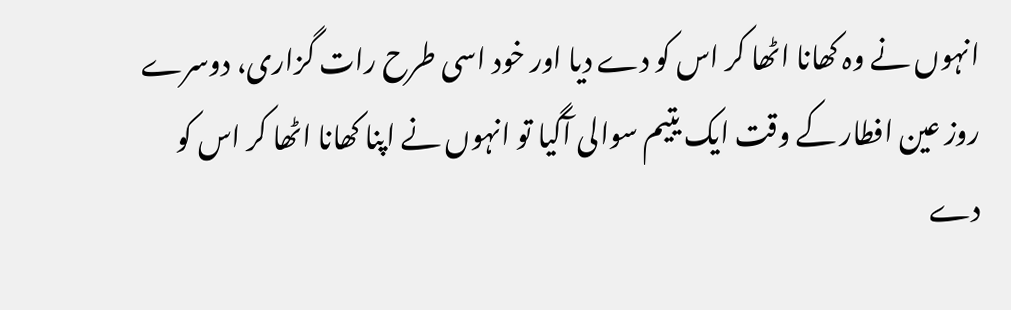انہوں نے وہ کھانا اٹھا کر اس کو دے دیا اور خود اسی طرح رات گزاری، دوسرے روز عین افطار کے وقت ایک یتیم سوالی آگیا تو انہوں نے اپنا کھانا اٹھا کر اس کو دے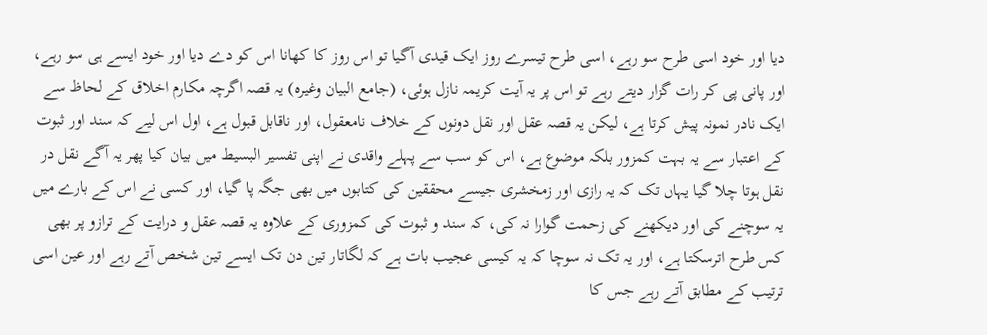دیا اور خود اسی طرح سو رہے، اسی طرح تیسرے روز ایک قیدی آگیا تو اس روز کا کھانا اس کو دے دیا اور خود ایسے ہی سو رہے، اور پانی پی کر رات گزار دیتے رہے تو اس پر یہ آیت کریمہ نازل ہوئی، (جامع البیان وغیرہ) یہ قصہ اگرچہ مکارم اخلاق کے لحاظ سے ایک نادر نمونہ پیش کرتا ہے، لیکن یہ قصہ عقل اور نقل دونوں کے خلاف نامعقول، اور ناقابل قبول ہے، اول اس لیے کہ سند اور ثبوت کے اعتبار سے یہ بہت کمزور بلکہ موضوع ہے، اس کو سب سے پہلے واقدی نے اپنی تفسیر البسیط میں بیان کیا پھر یہ آگے نقل در نقل ہوتا چلا گیا یہاں تک کہ یہ رازی اور زمخشری جیسے محققین کی کتابوں میں بھی جگہ پا گیا، اور کسی نے اس کے بارے میں یہ سوچنے کی اور دیکھنے کی زحمت گوارا نہ کی، کہ سند و ثبوت کی کمزوری کے علاوہ یہ قصہ عقل و درایت کے ترازو پر بھی کس طرح اترسکتا ہے، اور یہ تک نہ سوچا کہ یہ کیسی عجیب بات ہے کہ لگاتار تین دن تک ایسے تین شخص آتے رہے اور عین اسی ترتیب کے مطابق آتے رہے جس کا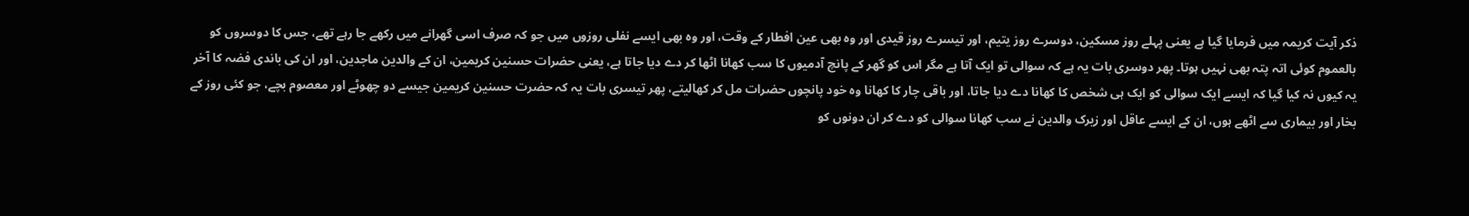ذکر آیت کریمہ میں فرمایا گیا ہے یعنی پہلے روز مسکین، دوسرے روز یتیم، اور تیسرے روز قیدی اور وہ بھی عین افطار کے وقت، اور وہ بھی ایسے نفلی روزوں میں جو کہ صرف اسی گھرانے میں رکھے جا رہے تھے، جس کا دوسروں کو بالعموم کوئی اتہ پتہ بھی نہیں ہوتا۔ پھر دوسری بات یہ ہے کہ سوالی تو ایک آتا ہے مگر اس کو گھر کے پانچ آدمیوں کا سب کھانا اٹھا کر دے دیا جاتا ہے، یعنی حضرات حسنین کریمین، ان کے والدین ماجدین، اور ان کی باندی فضہ کا آخر یہ کیوں نہ کیا گیا کہ ایسے ایک سوالی کو ایک ہی شخص کا کھانا دے دیا جاتا، اور باقی چار کا کھانا وہ خود پانچوں حضرات مل کر کھالیتے، پھر تیسری بات یہ کہ حضرت حسنین کریمین جیسے دو چھوٹے اور معصوم بچے، جو کئی روز کے بخار اور بیماری سے اٹھے ہوں، ان کے ایسے عاقل اور زیرک والدین نے سب کھانا سوالی کو دے کر ان دونوں کو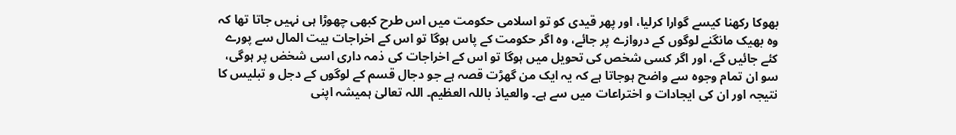بھوکا رکھنا کیسے گوارا کرلیا، اور پھر قیدی کو تو اسلامی حکومت میں اس طرح کبھی چھوڑا ہی نہیں جاتا تھا کہ وہ بھیک مانگنے لوگوں کے دروازے پر جائے، وہ اگر حکومت کے پاس ہوگا تو اس کے اخراجات بیت المال سے پورے کئے جائیں گے، اور اگر کسی شخص کی تحویل میں ہوگا تو اس کے اخراجات کی ذمہ داری اسی شخض پر ہوگی، سو ان تمام وجوہ سے واضح ہوجاتا ہے کہ یہ ایک من گھڑت قصہ ہے جو دجال قسم کے لوگوں کے دجل و تبلیس کا نتیجہ اور ان کی ایجادات و اختراعات میں سے ہے۔ والعیاذ باللہ العظیم۔ اللہ تعالیٰ ہمیشہ اپنی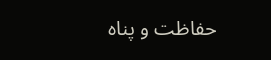حفاظت و پناہ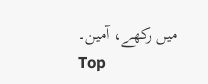میں رکھے، آمین۔
Top